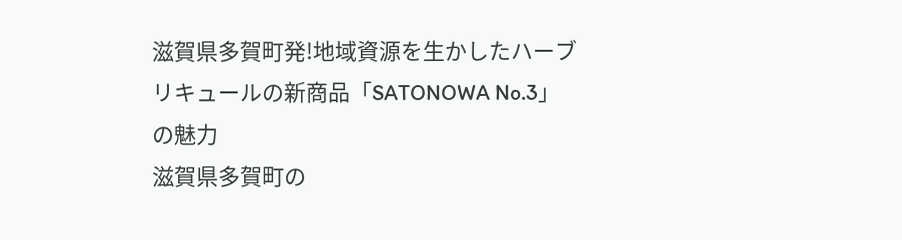滋賀県多賀町発!地域資源を生かしたハーブリキュールの新商品「SATONOWA No.3」の魅力
滋賀県多賀町の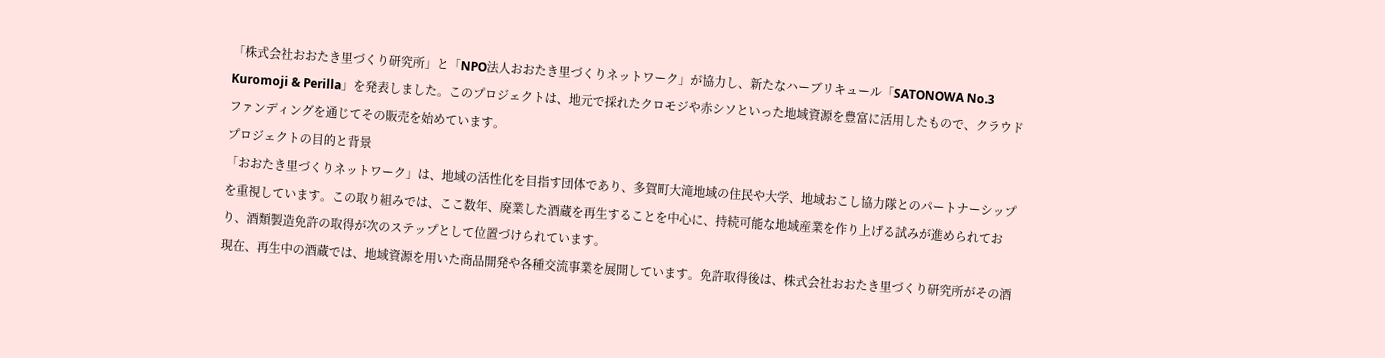「株式会社おおたき里づくり研究所」と「NPO法人おおたき里づくりネットワーク」が協力し、新たなハーブリキュール「SATONOWA No.3 Kuromoji & Perilla」を発表しました。このプロジェクトは、地元で採れたクロモジや赤シソといった地域資源を豊富に活用したもので、クラウドファンディングを通じてその販売を始めています。
プロジェクトの目的と背景
「おおたき里づくりネットワーク」は、地域の活性化を目指す団体であり、多賀町大滝地域の住民や大学、地域おこし協力隊とのパートナーシップを重視しています。この取り組みでは、ここ数年、廃業した酒蔵を再生することを中心に、持続可能な地域産業を作り上げる試みが進められており、酒類製造免許の取得が次のステップとして位置づけられています。
現在、再生中の酒蔵では、地域資源を用いた商品開発や各種交流事業を展開しています。免許取得後は、株式会社おおたき里づくり研究所がその酒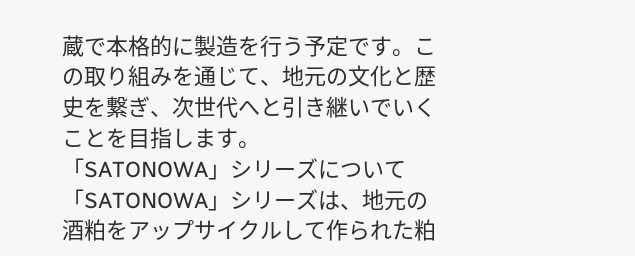蔵で本格的に製造を行う予定です。この取り組みを通じて、地元の文化と歴史を繋ぎ、次世代へと引き継いでいくことを目指します。
「SATONOWA」シリーズについて
「SATONOWA」シリーズは、地元の酒粕をアップサイクルして作られた粕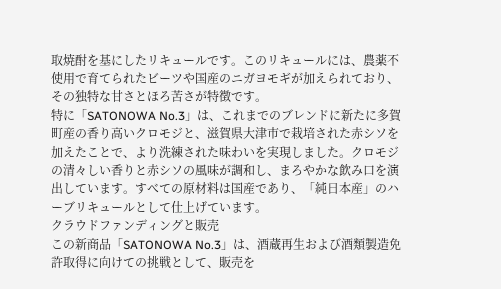取焼酎を基にしたリキュールです。このリキュールには、農薬不使用で育てられたビーツや国産のニガヨモギが加えられており、その独特な甘さとほろ苦さが特徴です。
特に「SATONOWA No.3」は、これまでのブレンドに新たに多賀町産の香り高いクロモジと、滋賀県大津市で栽培された赤シソを加えたことで、より洗練された味わいを実現しました。クロモジの清々しい香りと赤シソの風味が調和し、まろやかな飲み口を演出しています。すべての原材料は国産であり、「純日本産」のハーブリキュールとして仕上げています。
クラウドファンディングと販売
この新商品「SATONOWA No.3」は、酒蔵再生および酒類製造免許取得に向けての挑戦として、販売を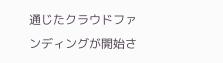通じたクラウドファンディングが開始さ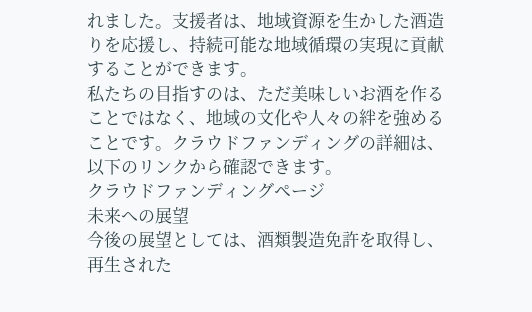れました。支援者は、地域資源を生かした酒造りを応援し、持続可能な地域循環の実現に貢献することができます。
私たちの目指すのは、ただ美味しいお酒を作ることではなく、地域の文化や人々の絆を強めることです。クラウドファンディングの詳細は、以下のリンクから確認できます。
クラウドファンディングページ
未来への展望
今後の展望としては、酒類製造免許を取得し、再生された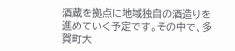酒蔵を拠点に地域独自の酒造りを進めていく予定です。その中で、多賀町大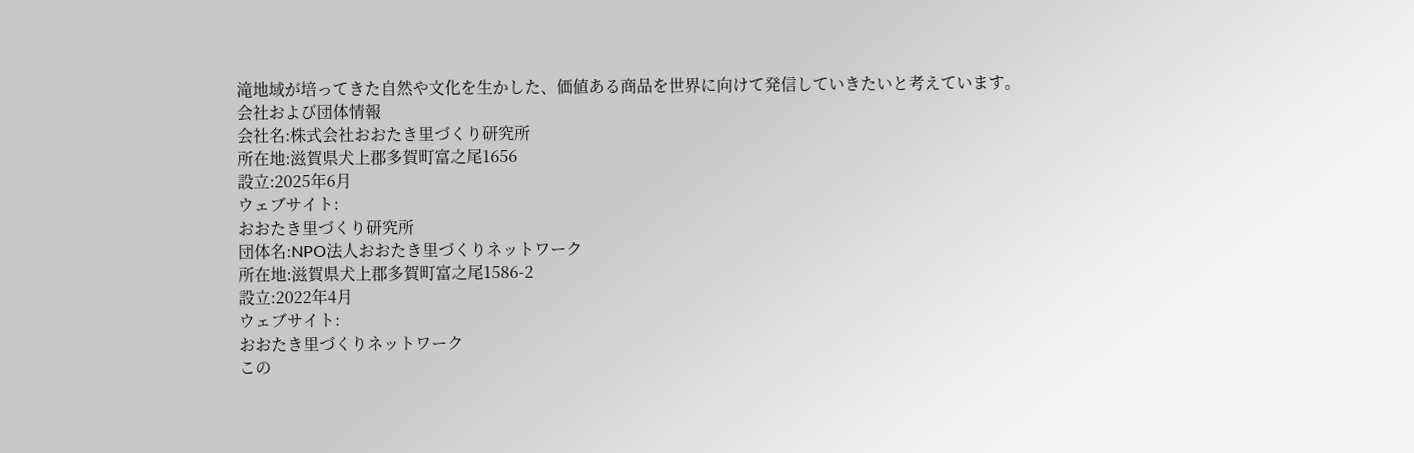滝地域が培ってきた自然や文化を生かした、価値ある商品を世界に向けて発信していきたいと考えています。
会社および団体情報
会社名:株式会社おおたき里づくり研究所
所在地:滋賀県犬上郡多賀町富之尾1656
設立:2025年6月
ウェブサイト:
おおたき里づくり研究所
団体名:NPO法人おおたき里づくりネットワーク
所在地:滋賀県犬上郡多賀町富之尾1586-2
設立:2022年4月
ウェブサイト:
おおたき里づくりネットワーク
この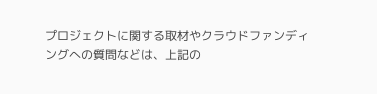プロジェクトに関する取材やクラウドファンディングへの質問などは、上記の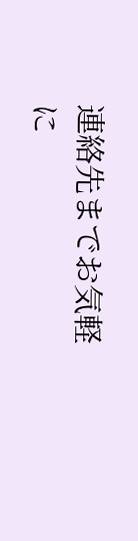連絡先までお気軽に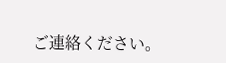ご連絡ください。